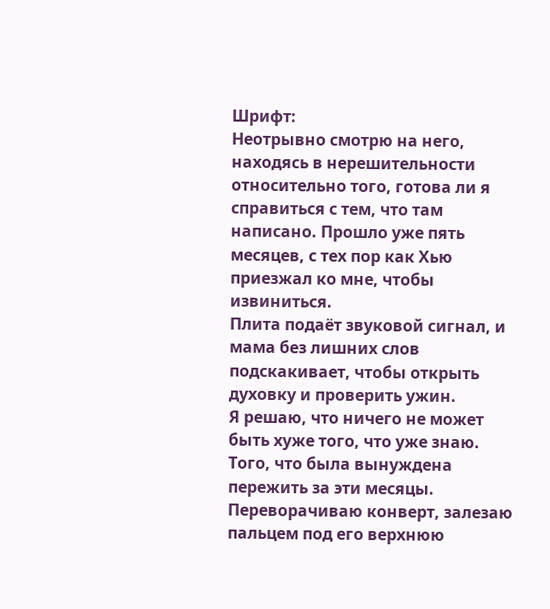Шрифт:
Неотрывно смотрю на него, находясь в нерешительности относительно того, готова ли я справиться с тем, что там написано. Прошло уже пять месяцев, с тех пор как Хью приезжал ко мне, чтобы извиниться.
Плита подаёт звуковой сигнал, и мама без лишних слов подскакивает, чтобы открыть духовку и проверить ужин.
Я решаю, что ничего не может быть хуже того, что уже знаю. Того, что была вынуждена пережить за эти месяцы. Переворачиваю конверт, залезаю пальцем под его верхнюю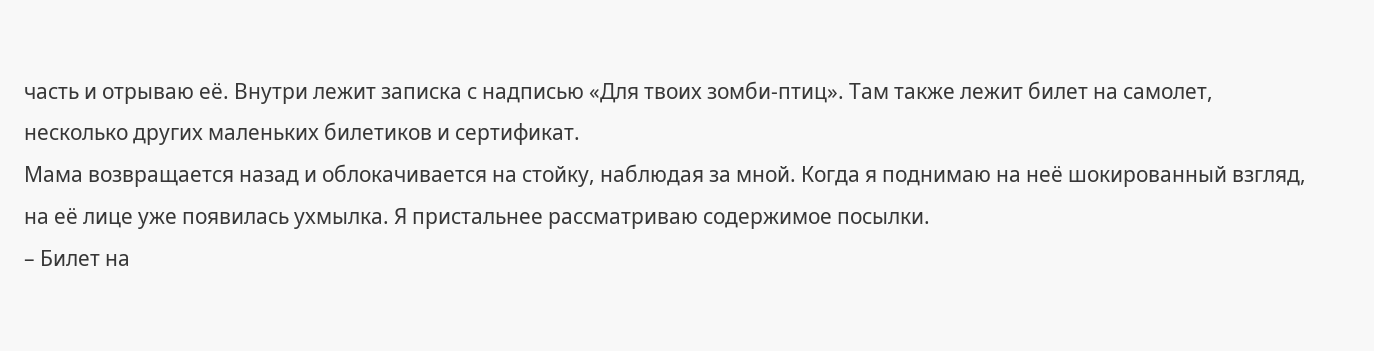часть и отрываю её. Внутри лежит записка с надписью «Для твоих зомби-птиц». Там также лежит билет на самолет, несколько других маленьких билетиков и сертификат.
Мама возвращается назад и облокачивается на стойку, наблюдая за мной. Когда я поднимаю на неё шокированный взгляд, на её лице уже появилась ухмылка. Я пристальнее рассматриваю содержимое посылки.
– Билет на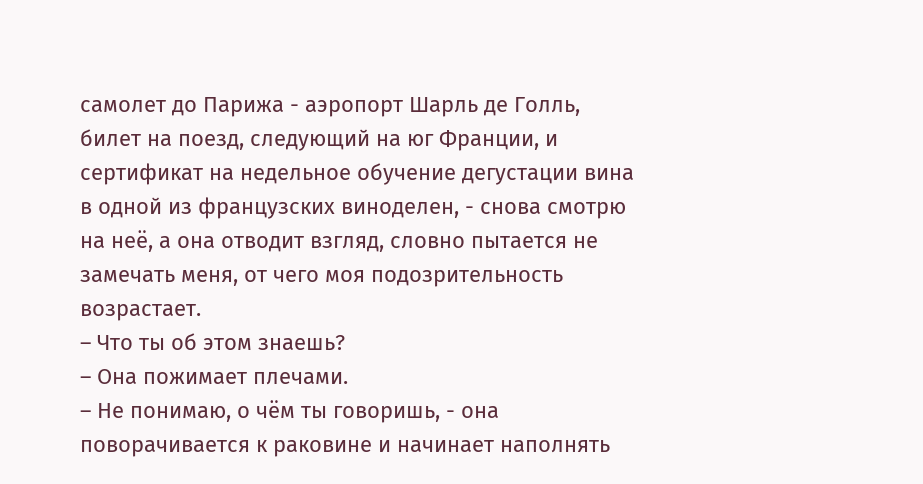самолет до Парижа - аэропорт Шарль де Голль, билет на поезд, следующий на юг Франции, и сертификат на недельное обучение дегустации вина в одной из французских виноделен, - снова смотрю на неё, а она отводит взгляд, словно пытается не замечать меня, от чего моя подозрительность возрастает.
– Что ты об этом знаешь?
– Она пожимает плечами.
– Не понимаю, о чём ты говоришь, - она поворачивается к раковине и начинает наполнять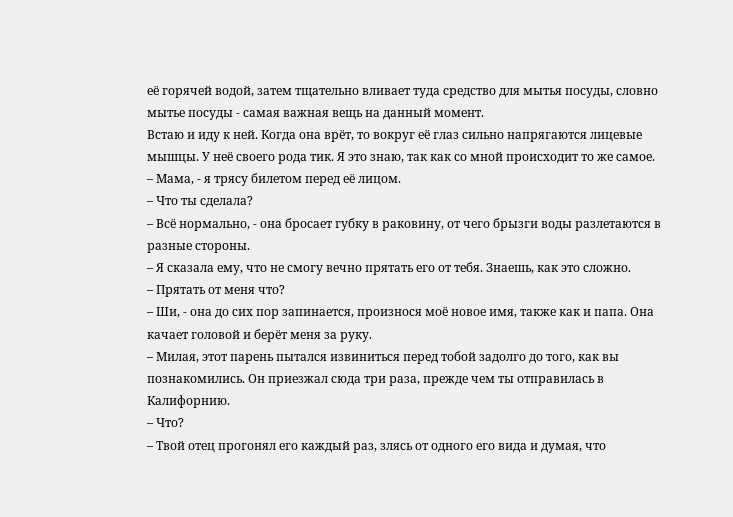её горячей водой, затем тщательно вливает туда средство для мытья посуды, словно мытье посуды - самая важная вещь на данный момент.
Встаю и иду к ней. Когда она врёт, то вокруг её глаз сильно напрягаются лицевые мышцы. У неё своего рода тик. Я это знаю, так как со мной происходит то же самое.
– Мама, - я трясу билетом перед её лицом.
– Что ты сделала?
– Всё нормально, - она бросает губку в раковину, от чего брызги воды разлетаются в разные стороны.
– Я сказала ему, что не смогу вечно прятать его от тебя. Знаешь, как это сложно.
– Прятать от меня что?
– Ши, - она до сих пор запинается, произнося моё новое имя, также как и папа. Она качает головой и берёт меня за руку.
– Милая, этот парень пытался извиниться перед тобой задолго до того, как вы познакомились. Он приезжал сюда три раза, прежде чем ты отправилась в Калифорнию.
– Что?
– Твой отец прогонял его каждый раз, злясь от одного его вида и думая, что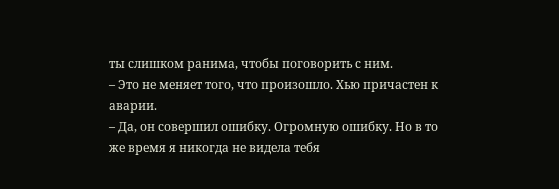ты слишком ранима, чтобы поговорить с ним.
– Это не меняет того, что произошло. Хью причастен к аварии.
– Да, он совершил ошибку. Огромную ошибку. Но в то же время я никогда не видела тебя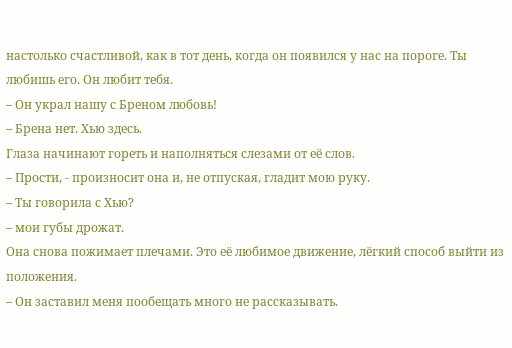настолько счастливой, как в тот день, когда он появился у нас на пороге. Ты любишь его. Он любит тебя.
– Он украл нашу с Бреном любовь!
– Брена нет. Хью здесь.
Глаза начинают гореть и наполняться слезами от её слов.
– Прости, - произносит она и, не отпуская, гладит мою руку.
– Ты говорила с Хью?
– мои губы дрожат.
Она снова пожимает плечами. Это её любимое движение, лёгкий способ выйти из положения.
– Он заставил меня пообещать много не рассказывать.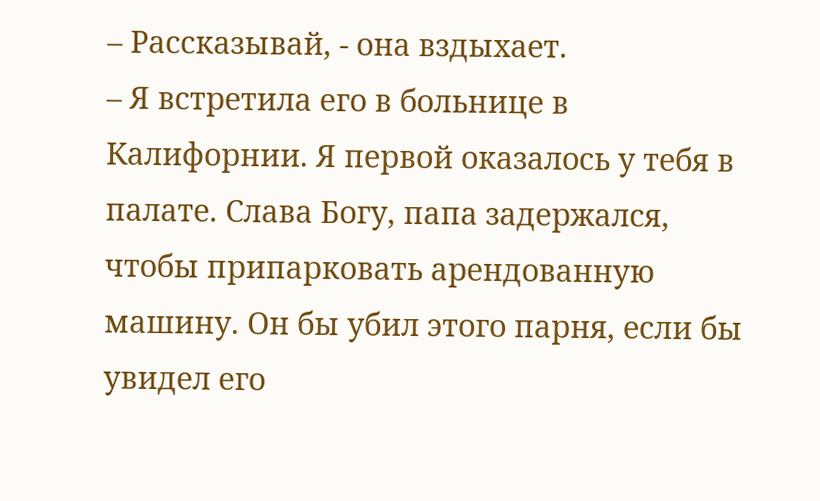– Рассказывай, - она вздыхает.
– Я встретила его в больнице в Калифорнии. Я первой оказалось у тебя в палате. Слава Богу, папа задержался, чтобы припарковать арендованную машину. Он бы убил этого парня, если бы увидел его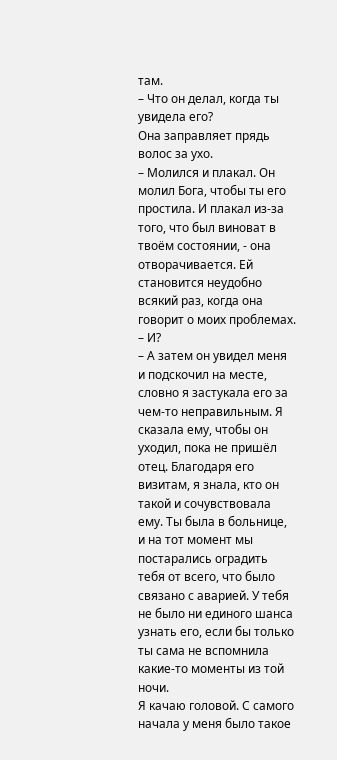там.
– Что он делал, когда ты увидела его?
Она заправляет прядь волос за ухо.
– Молился и плакал. Он молил Бога, чтобы ты его простила. И плакал из-за того, что был виноват в твоём состоянии, - она отворачивается. Ей становится неудобно всякий раз, когда она говорит о моих проблемах.
– И?
– А затем он увидел меня и подскочил на месте, словно я застукала его за чем-то неправильным. Я сказала ему, чтобы он уходил, пока не пришёл отец. Благодаря его визитам, я знала, кто он такой и сочувствовала ему. Ты была в больнице, и на тот момент мы постарались оградить тебя от всего, что было связано с аварией. У тебя не было ни единого шанса узнать его, если бы только ты сама не вспомнила какие-то моменты из той ночи.
Я качаю головой. С самого начала у меня было такое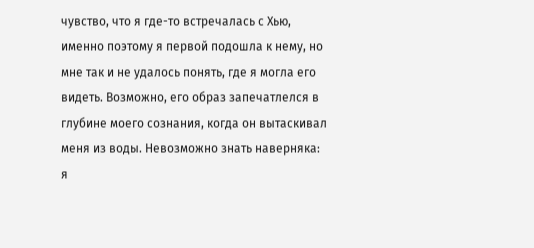чувство, что я где-то встречалась с Хью, именно поэтому я первой подошла к нему, но мне так и не удалось понять, где я могла его видеть. Возможно, его образ запечатлелся в глубине моего сознания, когда он вытаскивал меня из воды. Невозможно знать наверняка: я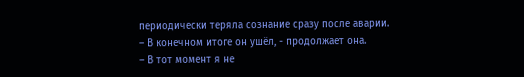периодически теряла сознание сразу после аварии.
– В конечном итоге он ушёл, - продолжает она.
– В тот момент я не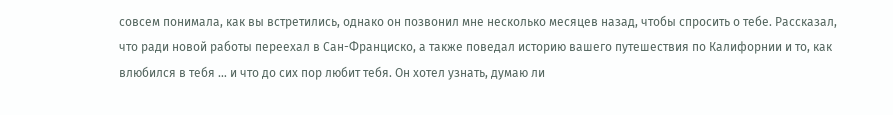совсем понимала, как вы встретились, однако он позвонил мне несколько месяцев назад, чтобы спросить о тебе. Рассказал, что ради новой работы переехал в Сан-Франциско, а также поведал историю вашего путешествия по Калифорнии и то, как влюбился в тебя … и что до сих пор любит тебя. Он хотел узнать, думаю ли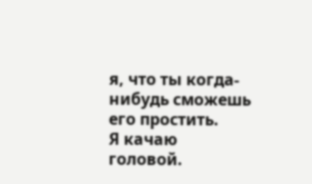я, что ты когда-нибудь сможешь его простить.
Я качаю головой.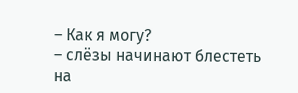– Как я могу?
– слёзы начинают блестеть на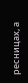ресницах, а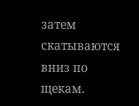затем скатываются вниз по щекам.